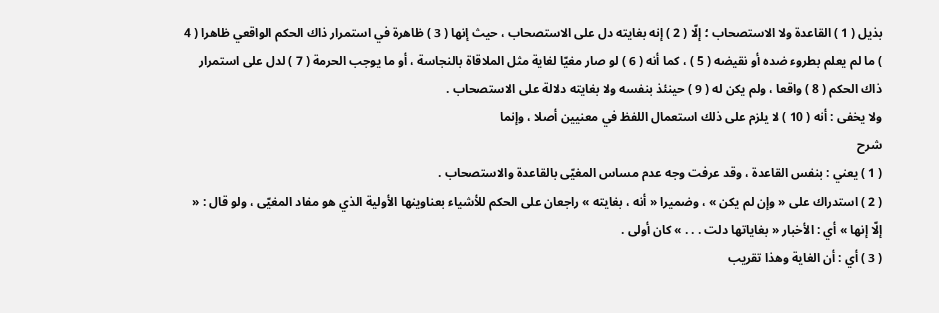بذيل ( 1 ) القاعدة ولا الاستصحاب ؛ إلّا ( 2 ) إنه بغايته دل على الاستصحاب ، حيث إنها ( 3 ) ظاهرة في استمرار ذاك الحكم الواقعي ظاهرا ( 4 ) ما لم يعلم بطروء ضده أو نقيضه ( 5 ) ، كما أنه ( 6 ) لو صار مغيّا لغاية مثل الملاقاة بالنجاسة ، أو ما يوجب الحرمة ( 7 ) لدل على استمرار ذاك الحكم ( 8 ) واقعا ، ولم يكن له ( 9 ) حينئذ بنفسه ولا بغايته دلالة على الاستصحاب .
ولا يخفى : أنه ( 10 ) لا يلزم على ذلك استعمال اللفظ في معنيين أصلا ، وإنما
شرح
( 1 ) يعني : بنفس القاعدة ، وقد عرفت وجه عدم مساس المغيّى بالقاعدة والاستصحاب .
( 2 ) استدراك على « وإن لم يكن » ، وضميرا « أنه ، بغايته » راجعان على الحكم للأشياء بعناوينها الأولية الذي هو مفاد المغيّى ، ولو قال : « إلّا إنها » أي : الأخبار « بغاياتها دلت . . . » كان أولى .
( 3 ) أي : أن الغاية وهذا تقريب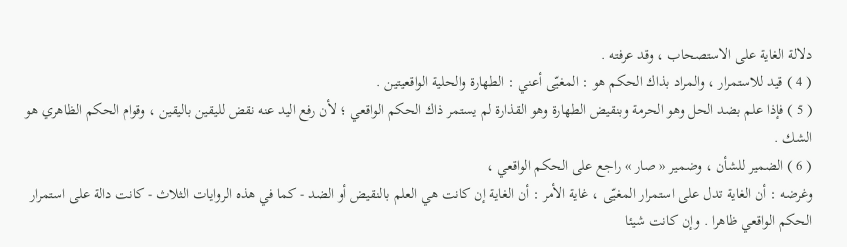دلالة الغاية على الاستصحاب ، وقد عرفته .
( 4 ) قيد للاستمرار ، والمراد بذاك الحكم هو : المغيّى أعني : الطهارة والحلية الواقعيتين .
( 5 ) فإذا علم بضد الحل وهو الحرمة وبنقيض الطهارة وهو القذارة لم يستمر ذاك الحكم الواقعي ؛ لأن رفع اليد عنه نقض لليقين باليقين ، وقوام الحكم الظاهري هو الشك .
( 6 ) الضمير للشأن ، وضمير « صار » راجع على الحكم الواقعي ،
وغرضه : أن الغاية تدل على استمرار المغيّى ، غاية الأمر : أن الغاية إن كانت هي العلم بالنقيض أو الضد - كما في هذه الروايات الثلاث - كانت دالة على استمرار الحكم الواقعي ظاهرا . وإن كانت شيئا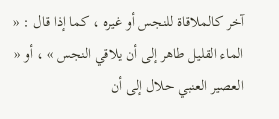آخر كالملاقاة للنجس أو غيره ، كما إذا قال : « الماء القليل طاهر إلى أن يلاقي النجس » ، أو « العصير العنبي حلال إلى أن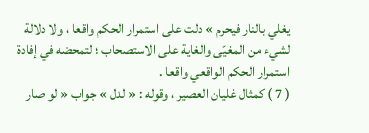يغلي بالنار فيحرم » دلت على استمرار الحكم واقعا ، ولا دلالة لشيء من المغيّى والغاية على الاستصحاب ؛ لتمحضه في إفادة استمرار الحكم الواقعي واقعا .
( 7 ) كمثال غليان العصير ، وقوله : « لدل » جواب « لو صار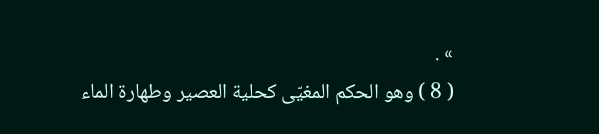» .
( 8 ) وهو الحكم المغيّى كحلية العصير وطهارة الماء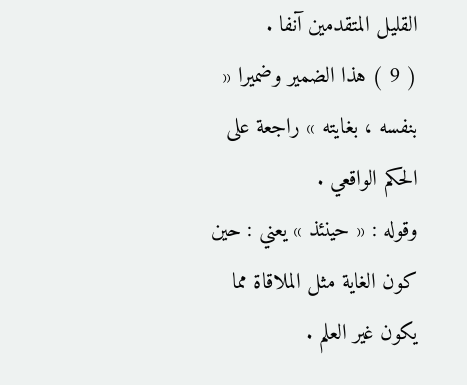القليل المتقدمين آنفا .
( 9 ) هذا الضمير وضميرا « بنفسه ، بغايته » راجعة على الحكم الواقعي .
وقوله : « حينئذ » يعني : حين كون الغاية مثل الملاقاة مما يكون غير العلم .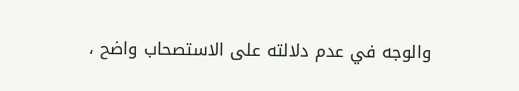والوجه في عدم دلالته على الاستصحاب واضح ،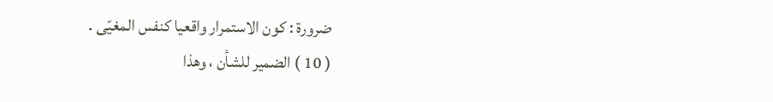ضرورة : كون الاستمرار واقعيا كنفس المغيّى .
( 10 ) الضمير للشأن ، وهذا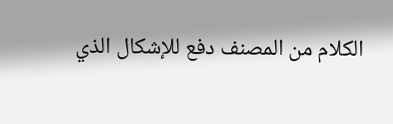الكلام من المصنف دفع للإشكال الذي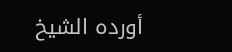أورده الشيخ